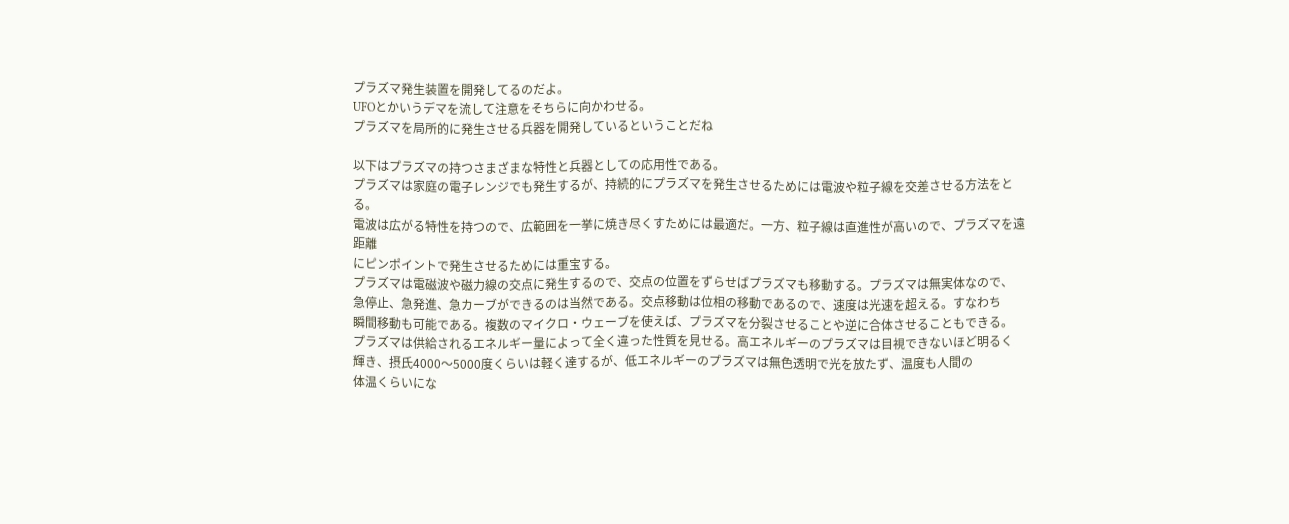プラズマ発生装置を開発してるのだよ。
UFOとかいうデマを流して注意をそちらに向かわせる。
プラズマを局所的に発生させる兵器を開発しているということだね

以下はプラズマの持つさまざまな特性と兵器としての応用性である。
プラズマは家庭の電子レンジでも発生するが、持続的にプラズマを発生させるためには電波や粒子線を交差させる方法をとる。
電波は広がる特性を持つので、広範囲を一挙に焼き尽くすためには最適だ。一方、粒子線は直進性が高いので、プラズマを遠距離
にピンポイントで発生させるためには重宝する。
プラズマは電磁波や磁力線の交点に発生するので、交点の位置をずらせばプラズマも移動する。プラズマは無実体なので、
急停止、急発進、急カーブができるのは当然である。交点移動は位相の移動であるので、速度は光速を超える。すなわち
瞬間移動も可能である。複数のマイクロ・ウェーブを使えば、プラズマを分裂させることや逆に合体させることもできる。
プラズマは供給されるエネルギー量によって全く違った性質を見せる。高エネルギーのプラズマは目視できないほど明るく
輝き、摂氏4000〜5000度くらいは軽く達するが、低エネルギーのプラズマは無色透明で光を放たず、温度も人間の
体温くらいにな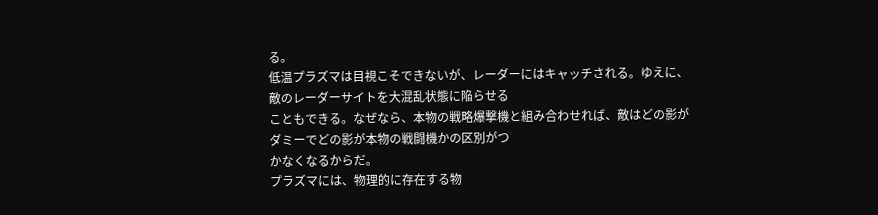る。
低温プラズマは目視こそできないが、レーダーにはキャッチされる。ゆえに、敵のレーダーサイトを大混乱状態に陥らせる
こともできる。なぜなら、本物の戦略爆撃機と組み合わせれば、敵はどの影がダミーでどの影が本物の戦闘機かの区別がつ
かなくなるからだ。
プラズマには、物理的に存在する物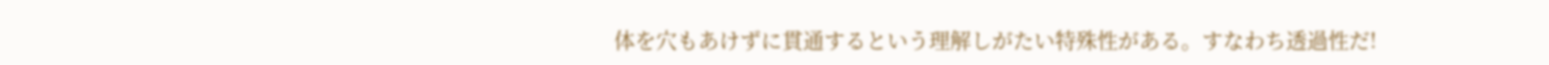体を穴もあけずに貫通するという理解しがたい特殊性がある。すなわち透過性だ!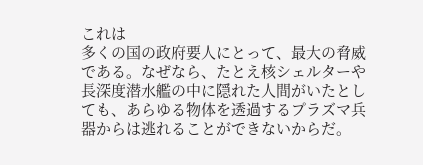これは
多くの国の政府要人にとって、最大の脅威である。なぜなら、たとえ核シェルターや長深度潜水艦の中に隠れた人間がいたとし
ても、あらゆる物体を透過するプラズマ兵器からは逃れることができないからだ。